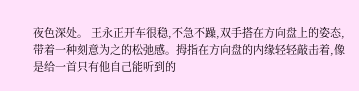夜色深处。 王永正开车很稳,不急不躁,双手搭在方向盘上的姿态,带着一种刻意为之的松弛感。拇指在方向盘的内缘轻轻敲击着,像是给一首只有他自己能听到的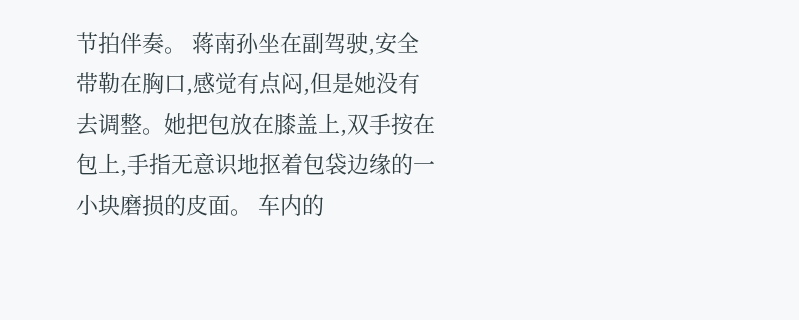节拍伴奏。 蒋南孙坐在副驾驶,安全带勒在胸口,感觉有点闷,但是她没有去调整。她把包放在膝盖上,双手按在包上,手指无意识地抠着包袋边缘的一小块磨损的皮面。 车内的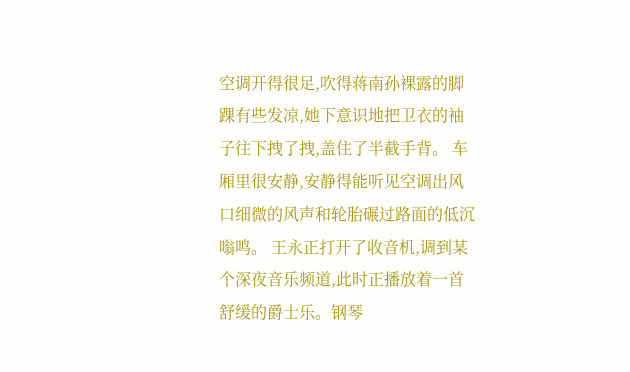空调开得很足,吹得蒋南孙裸露的脚踝有些发凉,她下意识地把卫衣的袖子往下拽了拽,盖住了半截手背。 车厢里很安静,安静得能听见空调出风口细微的风声和轮胎碾过路面的低沉嗡鸣。 王永正打开了收音机,调到某个深夜音乐频道,此时正播放着一首舒缓的爵士乐。钢琴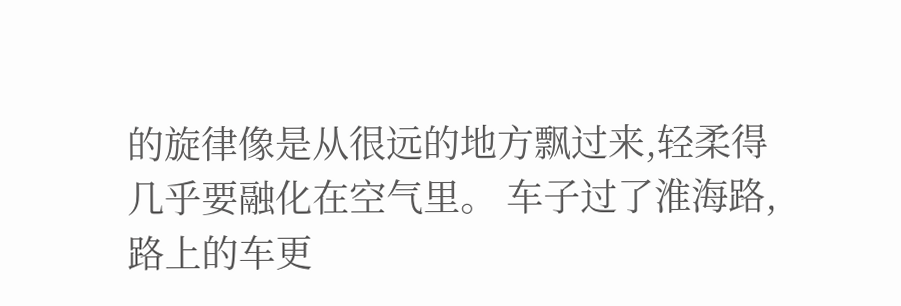的旋律像是从很远的地方飘过来,轻柔得几乎要融化在空气里。 车子过了淮海路,路上的车更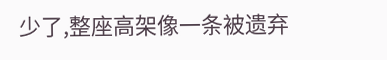少了,整座高架像一条被遗弃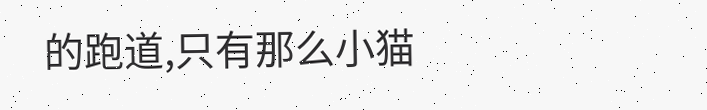的跑道,只有那么小猫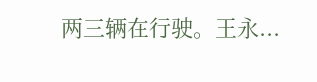两三辆在行驶。王永...